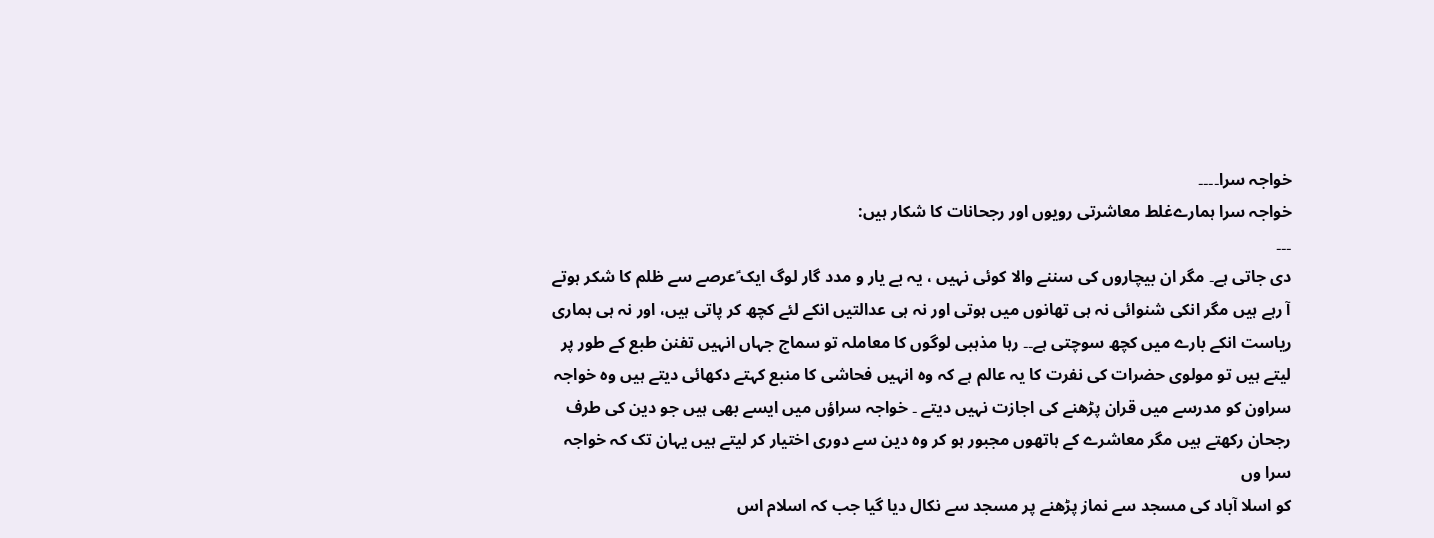خواجہ سرا۔۔۔۔
خواجہ سرا ہمارےغلط معاشرتی رویوں اور رجحانات کا شکار ہیں:
۔۔۔
دی جاتی ہے۔ مگر ان بیچاروں کی سننے والا کوئی نہیں ، یہ بے یار و مدد گار لوگ ایک ؑعرصے سے ظلم کا شکر ہوتے آ رہے ہیں مگر انکی شنوائی نہ ہی تھانوں میں ہوتی اور نہ ہی عدالتیں انکے لئے کچھ کر پاتی ہیں، اور نہ ہی ہماری ریاست انکے بارے میں کچھ سوچتی ہے۔۔ رہا مذہبی لوگوں کا معاملہ تو سماج جہاں انہیں تفنن طبع کے طور پر لیتے ہیں تو مولوی حضرات کی نفرت کا یہ عالم ہے کہ وہ انہیں فحاشی کا منبع کہتے دکھائی دیتے ہیں وہ خواجہ سراون کو مدرسے میں قران پڑھنے کی اجازت نہیں دیتے ۔ خواجہ سراؤں میں ایسے بھی ہیں جو دین کی طرف رجحان رکھتے ہیں مگر معاشرے کے ہاتھوں مجبور ہو کر وہ دین سے دوری اختیار کر لیتے ہیں یہان تک کہ خواجہ سرا وں
کو اسلا آباد کی مسجد سے نماز پڑھنے پر مسجد سے نکال دیا گیا جب کہ اسلام اس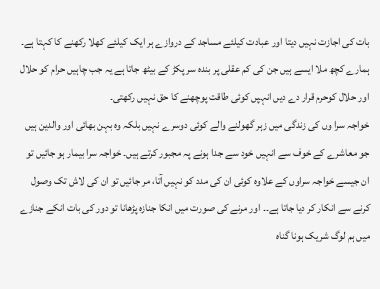بات کی اجازت نہیں دیتا اور عبادت کیلئے مساجد کے دروازے ہر ایک کیلئے کھلا رکھنے کا کہتا ہے۔ ہمارے کچھ ملا ایسے ہیں جن کی کم عقلی پر بندہ سر پکڑ کے بیٹھ جاتا ہے یہ جب چاہیں حرام کو حلال اور حلال کوحرم قرار دے دیں انہپں کوئی طاقت پوچھنے کا حق نہیں رکھتی۔
خواجہ سرا وں کی زندگی میں زہر گھولنے والے کوئی دوسرے نہیں بلکہ وہ بہن بھائی اور والدین ہیں جو معاشرے کے خوف سے انہیں خود سے جدا ہونے پہ مجبور کرتے ہیں۔ خواجہ سرا بیمار ہو جائیں تو ان جیسے خواجہ سراوں کے علاوہ کوئی ان کی مدد کو نہیں آتا، مر جائیں تو ان کی لاش تک وصول کرنے سے انکار کر دیا جاتا ہے۔۔ اور مرنے کی صورت میں انکا جنازہ پڑھانا تو دور کی بات انکے جنازے میں ہم لوگ شریک ہونا گناہ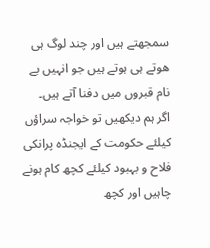سمجھتے ہیں اور چند لوگ ہی ھوتے ہی ہوتے ہیں جو انہیں بے نام قبروں میں دفنا آتے ہیں۔
اگر ہم دیکھیں تو خواجہ سراؤں کیلئے حکومت کے ایجنڈہ پرانکی فلاح و بہبود کیلئے کچھ کام ہونے چاہیں اور کچھ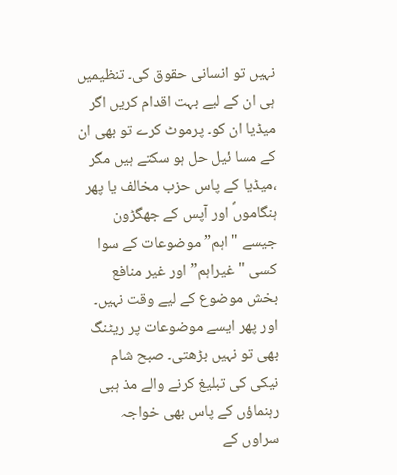نہیں تو انسانی حقوق کی۔ تنظیمیں ہی ان کے لیے بہت اقدام کریں اگر میڈیا ان کو۔ پرموٹ کرے تو بھی ان کے مسا ئیل حل ہو سکتے ہیں مگر ،میڈیا کے پاس حزب مخالف یا پھر ہنگاموںؐ اور آپس کے جھگڑون جیسے "اہم” موضوعات کے سوا کسی "غیراہم” اور غیر منافع بخش موضوع کے لیے وقت نہیں۔ اور پھر ایسے موضوعات پر ریٹنگ بھی تو نہیں بڑھتی۔ صبح شام نیکی کی تبلیغ کرنے والے مذ ہبی رہنماؤں کے پاس بھی خواجہ سراوں کے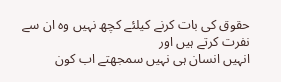حقوق کی بات کرنے کیلئے کچھ نہیں وہ ان سے نفرت کرتے ہیں اور
انہیں انسان ہی نہیں سمجھتے اب کون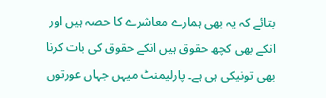بتائے کہ یہ بھی ہمارے معاشرے کا حصہ ہیں اور انکے بھی کچھ حقوق ہیں انکے حقوق کی بات کرنا بھی تونیکی ہی ہے۔ پارلیمنٹ میہں جہاں عورتوں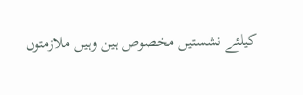کیلئے نشستیں مخصوص ہین وہیں ملازمتوں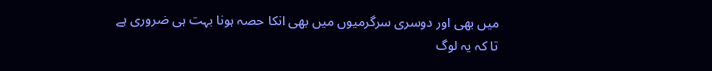میں بھی اور دوسری سرگرمیوں میں بھی انکا حصہ ہونا بہت ہی ضروری ہے تا کہ یہ لوگ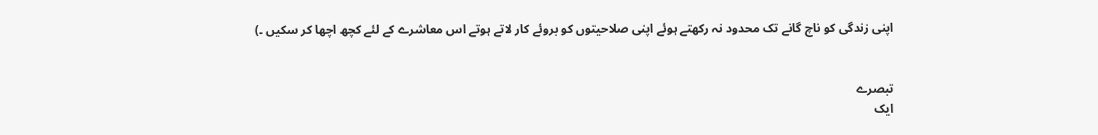اپنی زندگی کو ناچ گانے تک محدود نہ رکھتے ہوئے اپنی صلاحیتوں کو بروئے کار لاتے ہوتے اس معاشرے کے لئے کچھ اچھا کر سکیں ۔)


تبصرے
ایک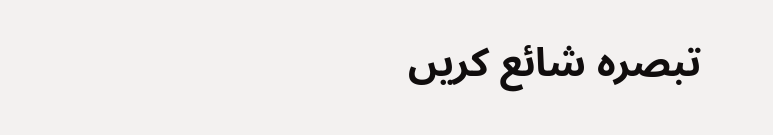تبصرہ شائع کریں